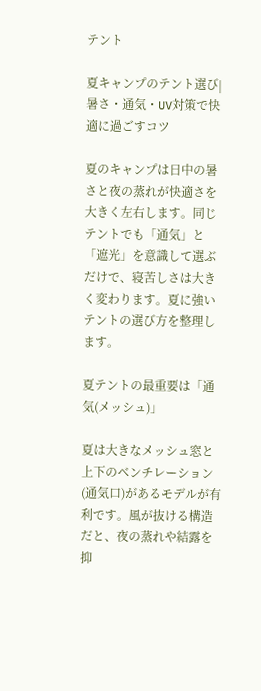テント

夏キャンプのテント選び|暑さ・通気・UV対策で快適に過ごすコツ

夏のキャンプは日中の暑さと夜の蒸れが快適さを大きく左右します。同じテントでも「通気」と「遮光」を意識して選ぶだけで、寝苦しさは大きく変わります。夏に強いテントの選び方を整理します。

夏テントの最重要は「通気(メッシュ)」

夏は大きなメッシュ窓と上下のベンチレーション(通気口)があるモデルが有利です。風が抜ける構造だと、夜の蒸れや結露を抑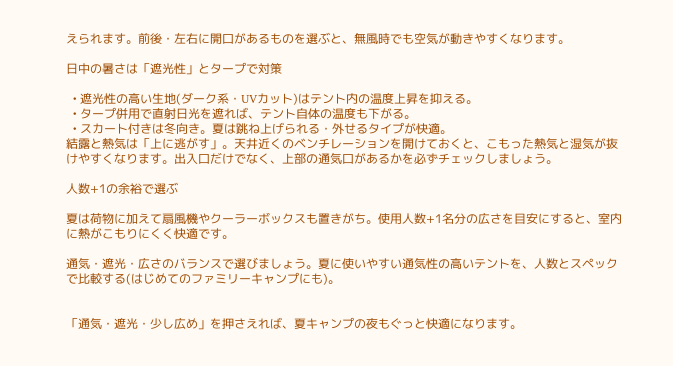えられます。前後・左右に開口があるものを選ぶと、無風時でも空気が動きやすくなります。

日中の暑さは「遮光性」とタープで対策

  • 遮光性の高い生地(ダーク系・UVカット)はテント内の温度上昇を抑える。
  • タープ併用で直射日光を遮れば、テント自体の温度も下がる。
  • スカート付きは冬向き。夏は跳ね上げられる・外せるタイプが快適。
結露と熱気は「上に逃がす」。天井近くのベンチレーションを開けておくと、こもった熱気と湿気が抜けやすくなります。出入口だけでなく、上部の通気口があるかを必ずチェックしましょう。

人数+1の余裕で選ぶ

夏は荷物に加えて扇風機やクーラーボックスも置きがち。使用人数+1名分の広さを目安にすると、室内に熱がこもりにくく快適です。

通気・遮光・広さのバランスで選びましょう。夏に使いやすい通気性の高いテントを、人数とスペックで比較する(はじめてのファミリーキャンプにも)。


「通気・遮光・少し広め」を押さえれば、夏キャンプの夜もぐっと快適になります。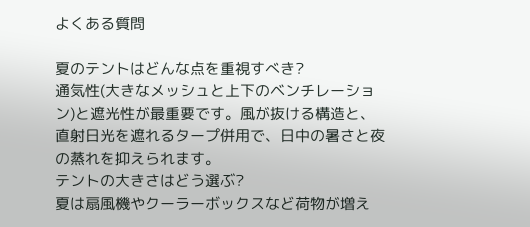よくある質問

夏のテントはどんな点を重視すべき?
通気性(大きなメッシュと上下のベンチレーション)と遮光性が最重要です。風が抜ける構造と、直射日光を遮れるタープ併用で、日中の暑さと夜の蒸れを抑えられます。
テントの大きさはどう選ぶ?
夏は扇風機やクーラーボックスなど荷物が増え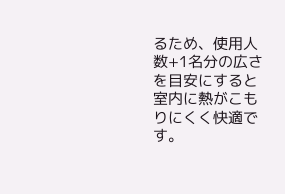るため、使用人数+1名分の広さを目安にすると室内に熱がこもりにくく快適です。